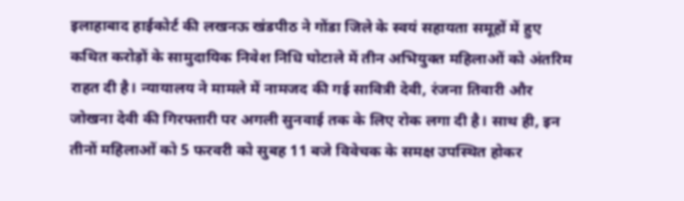इलाहाबाद हाईकोर्ट की लखनऊ खंडपीठ ने गोंडा जिले के स्वयं सहायता समूहों में हुए कथित करोड़ों के सामुदायिक निवेश निधि घोटाले में तीन अभियुक्त महिलाओं को अंतरिम राहत दी है। न्यायालय ने मामले में नामजद की गई सावित्री देवी, रंजना तिवारी और जोखना देवी की गिरफ्तारी पर अगली सुनवाई तक के लिए रोक लगा दी है। साथ ही, इन तीनों महिलाओं को 5 फरवरी को सुबह 11 बजे विवेचक के समक्ष उपस्थित होकर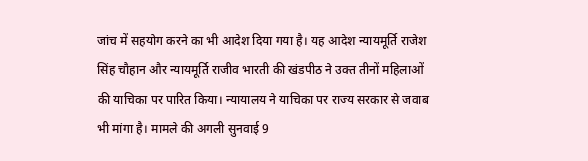जांच में सहयोग करने का भी आदेश दिया गया है। यह आदेश न्यायमूर्ति राजेश सिंह चौहान और न्यायमूर्ति राजीव भारती की खंडपीठ ने उक्त तीनों महिलाओं की याचिका पर पारित किया। न्यायालय ने याचिका पर राज्य सरकार से जवाब भी मांगा है। मामले की अगली सुनवाई 9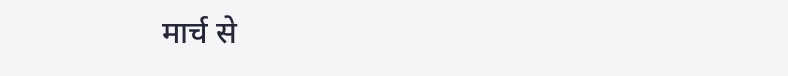मार्च से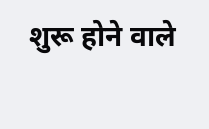शुरू होने वाले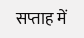सप्ताह में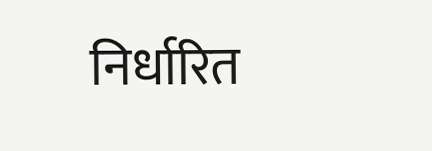निर्धारित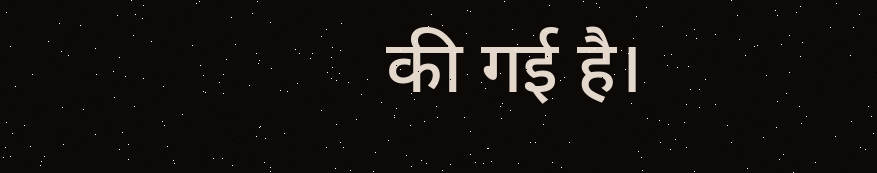की गई है।